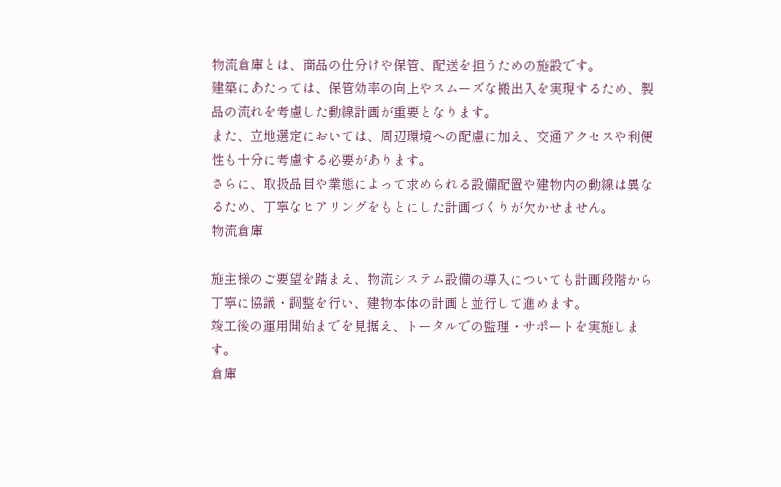物流倉庫とは、商品の仕分けや保管、配送を担うための施設です。
建築にあたっては、保管効率の向上やスムーズな搬出入を実現するため、製品の流れを考慮した動線計画が重要となります。
また、立地選定においては、周辺環境への配慮に加え、交通アクセスや利便性も十分に考慮する必要があります。
さらに、取扱品目や業態によって求められる設備配置や建物内の動線は異なるため、丁寧なヒアリングをもとにした計画づくりが欠かせません。
物流倉庫

施主様のご要望を踏まえ、物流システム設備の導入についても計画段階から丁寧に協議・調整を行い、建物本体の計画と並行して進めます。
竣工後の運用開始までを見据え、トータルでの監理・サポートを実施します。
倉庫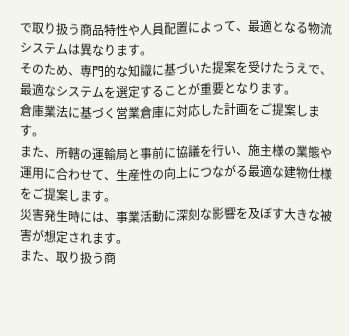で取り扱う商品特性や人員配置によって、最適となる物流システムは異なります。
そのため、専門的な知識に基づいた提案を受けたうえで、最適なシステムを選定することが重要となります。
倉庫業法に基づく営業倉庫に対応した計画をご提案します。
また、所轄の運輸局と事前に協議を行い、施主様の業態や運用に合わせて、生産性の向上につながる最適な建物仕様をご提案します。
災害発生時には、事業活動に深刻な影響を及ぼす大きな被害が想定されます。
また、取り扱う商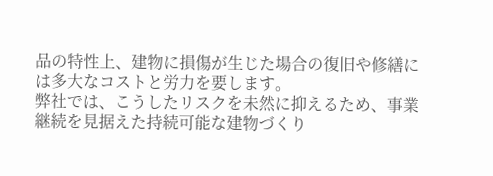品の特性上、建物に損傷が生じた場合の復旧や修繕には多大なコストと労力を要します。
弊社では、こうしたリスクを未然に抑えるため、事業継続を見据えた持続可能な建物づくり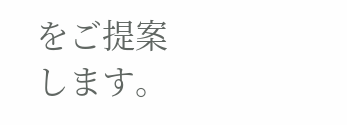をご提案します。